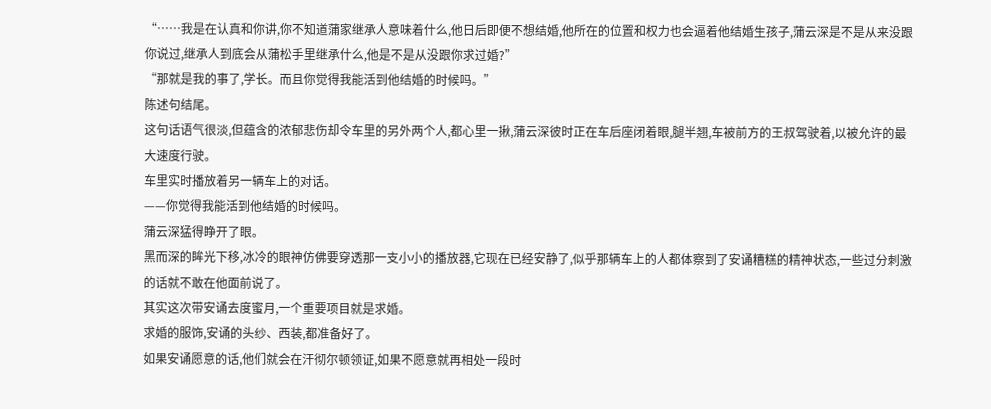“……我是在认真和你讲,你不知道蒲家继承人意味着什么,他日后即便不想结婚,他所在的位置和权力也会逼着他结婚生孩子,蒲云深是不是从来没跟你说过,继承人到底会从蒲松手里继承什么,他是不是从没跟你求过婚?”
“那就是我的事了,学长。而且你觉得我能活到他结婚的时候吗。”
陈述句结尾。
这句话语气很淡,但蕴含的浓郁悲伤却令车里的另外两个人,都心里一揪,蒲云深彼时正在车后座闭着眼,腿半翘,车被前方的王叔驾驶着,以被允许的最大速度行驶。
车里实时播放着另一辆车上的对话。
——你觉得我能活到他结婚的时候吗。
蒲云深猛得睁开了眼。
黑而深的眸光下移,冰冷的眼神仿佛要穿透那一支小小的播放器,它现在已经安静了,似乎那辆车上的人都体察到了安诵糟糕的精神状态,一些过分刺激的话就不敢在他面前说了。
其实这次带安诵去度蜜月,一个重要项目就是求婚。
求婚的服饰,安诵的头纱、西装,都准备好了。
如果安诵愿意的话,他们就会在汗彻尔顿领证,如果不愿意就再相处一段时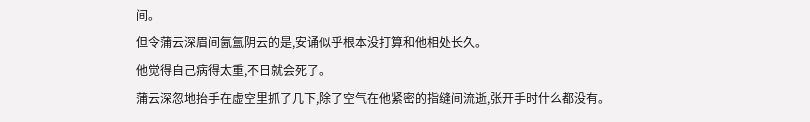间。
但令蒲云深眉间氤氲阴云的是,安诵似乎根本没打算和他相处长久。
他觉得自己病得太重,不日就会死了。
蒲云深忽地抬手在虚空里抓了几下,除了空气在他紧密的指缝间流逝,张开手时什么都没有。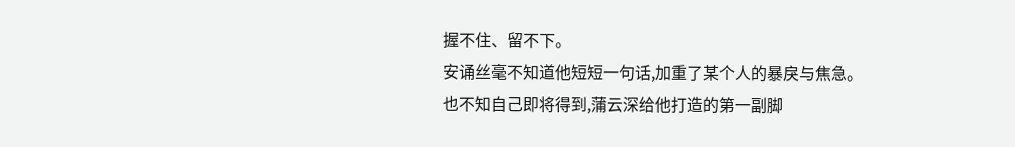握不住、留不下。
安诵丝毫不知道他短短一句话,加重了某个人的暴戾与焦急。
也不知自己即将得到,蒲云深给他打造的第一副脚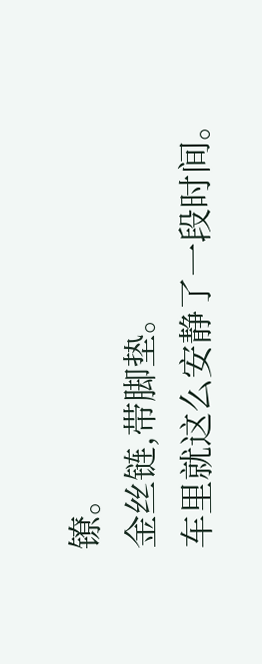镣。
金丝链,带脚垫。
车里就这么安静了一段时间。